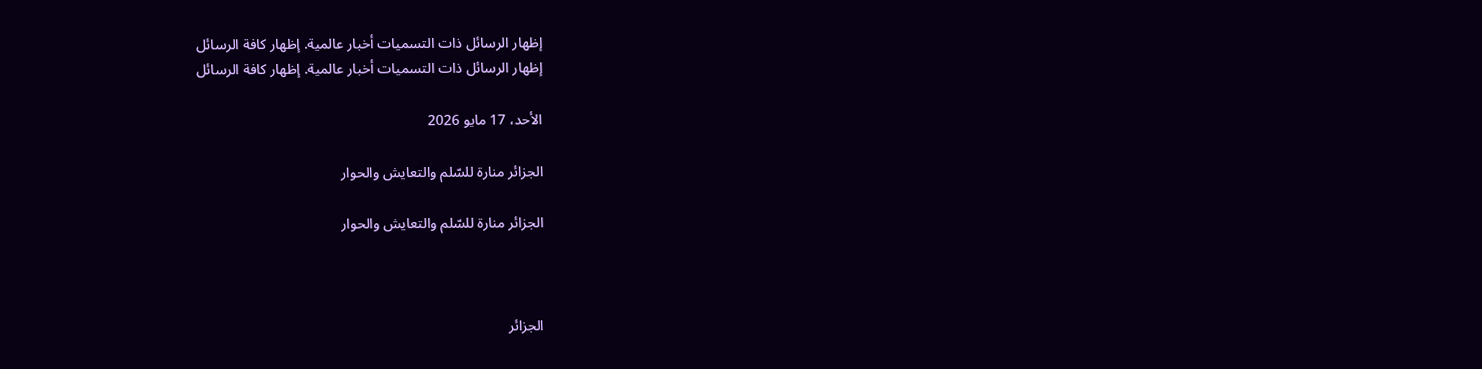إظهار الرسائل ذات التسميات أخبار عالمية. إظهار كافة الرسائل
إظهار الرسائل ذات التسميات أخبار عالمية. إظهار كافة الرسائل

الأحد، 17 مايو 2026

الجزائر منارة للسّلم والتعايش والحوار

الجزائر منارة للسّلم والتعايش والحوار



الجزائر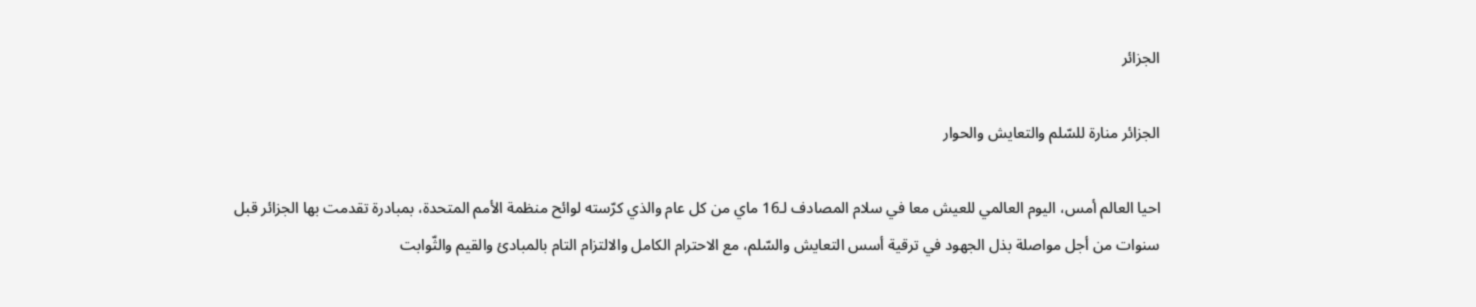الجزائر

الجزائر منارة للسّلم والتعايش والحوار

احيا العالم أمس، اليوم العالمي للعيش معا في سلام المصادف لـ16 ماي من كل عام والذي كرّسته لوائح منظمة الأمم المتحدة، بمبادرة تقدمت بها الجزائر قبل سنوات من أجل مواصلة بذل الجهود في ترقية أسس التعايش والسّلم، مع الاحترام الكامل والالتزام التام بالمبادئ والقيم والثّوابت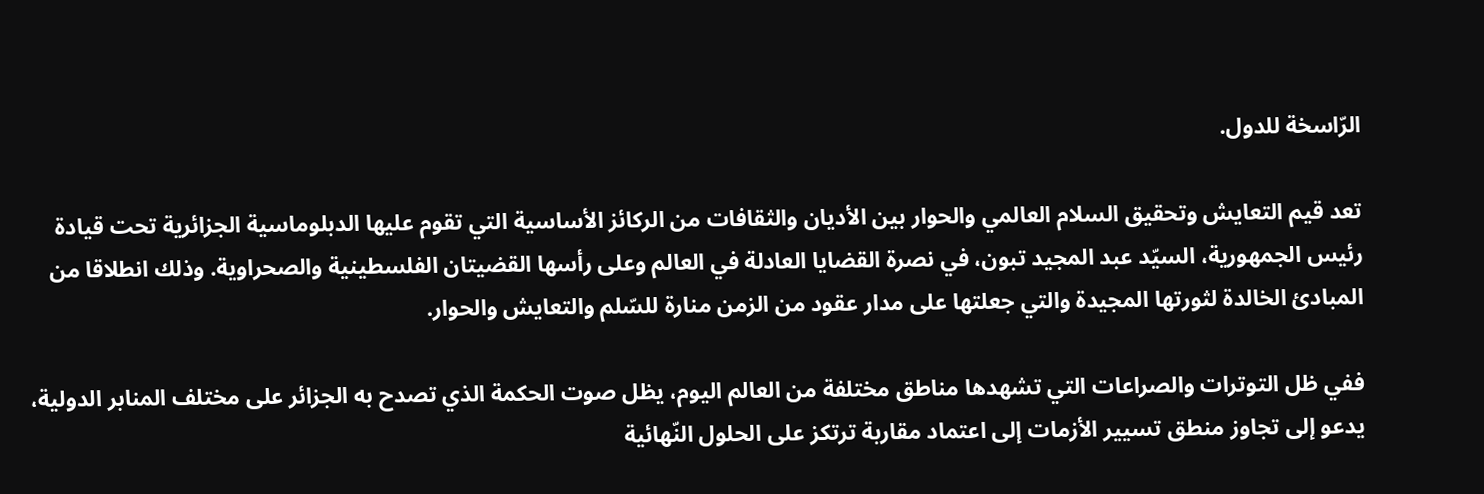الرّاسخة للدول.

تعد قيم التعايش وتحقيق السلام العالمي والحوار بين الأديان والثقافات من الركائز الأساسية التي تقوم عليها الدبلوماسية الجزائرية تحت قيادة رئيس الجمهورية، السيّد عبد المجيد تبون، في نصرة القضايا العادلة في العالم وعلى رأسها القضيتان الفلسطينية والصحراوية. وذلك انطلاقا من المبادئ الخالدة لثورتها المجيدة والتي جعلتها على مدار عقود من الزمن منارة للسّلم والتعايش والحوار.

ففي ظل التوترات والصراعات التي تشهدها مناطق مختلفة من العالم اليوم، يظل صوت الحكمة الذي تصدح به الجزائر على مختلف المنابر الدولية، يدعو إلى تجاوز منطق تسيير الأزمات إلى اعتماد مقاربة ترتكز على الحلول النّهائية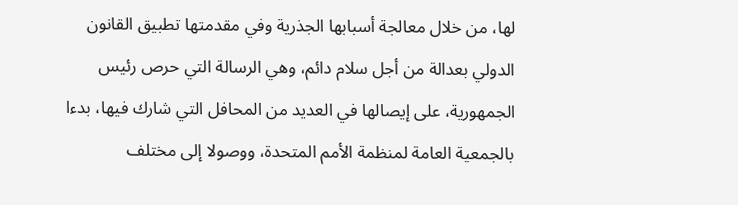لها، من خلال معالجة أسبابها الجذرية وفي مقدمتها تطبيق القانون الدولي بعدالة من أجل سلام دائم، وهي الرسالة التي حرص رئيس الجمهورية، على إيصالها في العديد من المحافل التي شارك فيها، بدءا بالجمعية العامة لمنظمة الأمم المتحدة، ووصولا إلى مختلف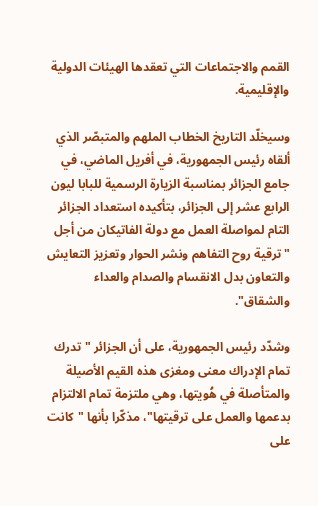القمم والاجتماعات التي تعقدها الهيئات الدولية والإقليمية.

وسيخلّد التاريخ الخطاب الملهم والمتبصّر الذي ألقاه رئيس الجمهورية، في أفريل الماضي، في جامع الجزائر بمناسبة الزيارة الرسمية للبابا ليون الرابع عشر إلى الجزائر، بتأكيده استعداد الجزائر التام لمواصلة العمل مع دولة الفاتيكان من أجل "ترقية روح التفاهم ونشر الحوار وتعزيز التعايش والتعاون بدل الانقسام والصدام والعداء والشقاق".

وشدّد رئيس الجمهورية، على أن الجزائر "تدرك تمام الإدراك معنى ومغزى هذه القيم الأصيلة والمتأصلة في هُويتها، وهي ملتزمة تمام الالتزام بدعمها والعمل على ترقيتها"، مذكّرا بأنها "كانت على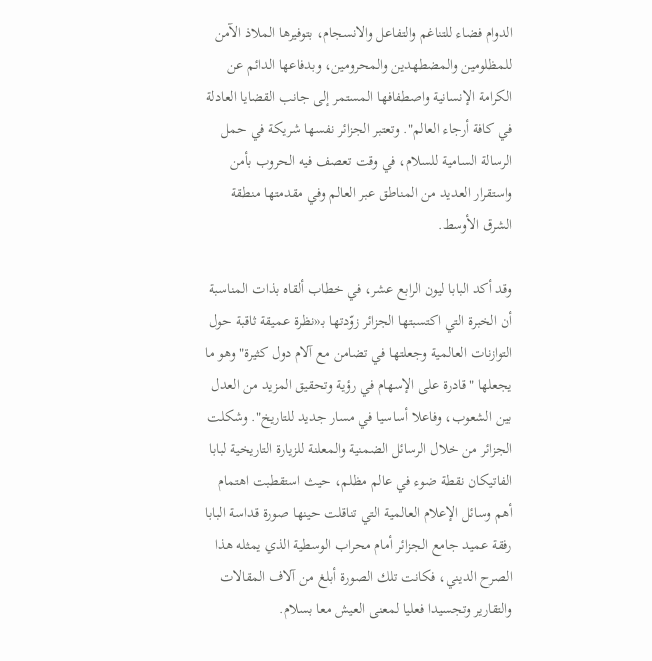الدوام فضاء للتناغم والتفاعل والانسجام، بتوفيرها الملاذ الآمن للمظلومين والمضطهدين والمحرومين، وبدفاعها الدائم عن الكرامة الإنسانية واصطفافها المستمر إلى جانب القضايا العادلة في كافة أرجاء العالم". وتعتبر الجزائر نفسها شريكة في حمل الرسالة السامية للسلام، في وقت تعصف فيه الحروب بأمن واستقرار العديد من المناطق عبر العالم وفي مقدمتها منطقة الشرق الأوسط.

وقد أكد البابا ليون الرابع عشر، في خطاب ألقاه بذات المناسبة أن الخبرة التي اكتسبتها الجزائر زوّدتها بـ«نظرة عميقة ثاقبة حول التوازنات العالمية وجعلتها في تضامن مع آلام دول كثيرة" وهو ما يجعلها "قادرة على الإسهام في رؤية وتحقيق المزيد من العدل بين الشعوب، وفاعلا أساسيا في مسار جديد للتاريخ". وشكلت الجزائر من خلال الرسائل الضمنية والمعلنة للزيارة التاريخية لبابا الفاتيكان نقطة ضوء في عالم مظلم، حيث استقطبت اهتمام أهم وسائل الإعلام العالمية التي تناقلت حينها صورة قداسة البابا رفقة عميد جامع الجزائر أمام محراب الوسطية الذي يمثله هذا الصرح الديني، فكانت تلك الصورة أبلغ من آلاف المقالات والتقارير وتجسيدا فعليا لمعنى العيش معا بسلام.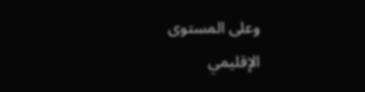وعلى المستوى الإقليمي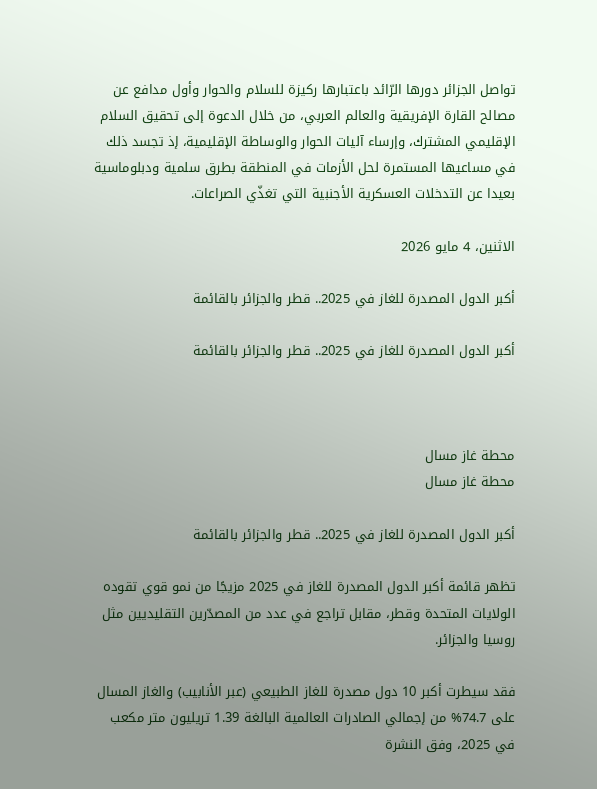تواصل الجزائر دورها الرّائد باعتبارها ركيزة للسلام والحوار وأول مدافع عن مصالح القارة الإفريقية والعالم العربي، من خلال الدعوة إلى تحقيق السلام الإقليمي المشترك، وإرساء آليات الحوار والوساطة الإقليمية، إذ تجسد ذلك في مساعيها المستمرة لحل الأزمات في المنطقة بطرق سلمية ودبلوماسية بعيدا عن التدخلات العسكرية الأجنبية التي تغذّي الصراعات.

الاثنين، 4 مايو 2026

أكبر الدول المصدرة للغاز في 2025.. قطر والجزائر بالقائمة

أكبر الدول المصدرة للغاز في 2025.. قطر والجزائر بالقائمة



محطة غاز مسال
محطة غاز مسال

أكبر الدول المصدرة للغاز في 2025.. قطر والجزائر بالقائمة

تظهر قائمة أكبر الدول المصدرة للغاز في 2025 مزيجًا من نمو قوي تقوده الولايات المتحدة وقطر، مقابل تراجع في عدد من المصدّرين التقليديين مثل روسيا والجزائر.

فقد سيطرت أكبر 10 دول مصدرة للغاز الطبيعي (عبر الأنابيب) والغاز المسال على 74.7% من إجمالي الصادرات العالمية البالغة 1.39 تريليون متر مكعب في 2025، وفق النشرة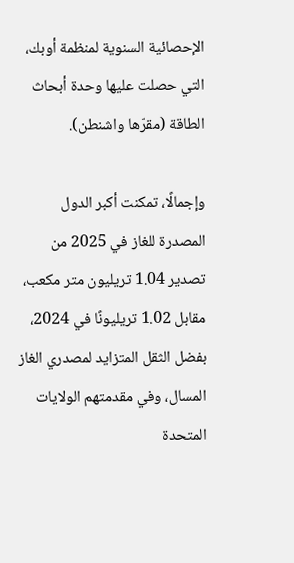الإحصائية السنوية لمنظمة أوبك، التي حصلت عليها وحدة أبحاث الطاقة (مقرّها واشنطن).

وإجمالًا، تمكنت أكبر الدول المصدرة للغاز في 2025 من تصدير 1.04 تريليون متر مكعب، مقابل 1.02 تريليونًا في 2024، بفضل الثقل المتزايد لمصدري الغاز المسال، وفي مقدمتهم الولايات المتحدة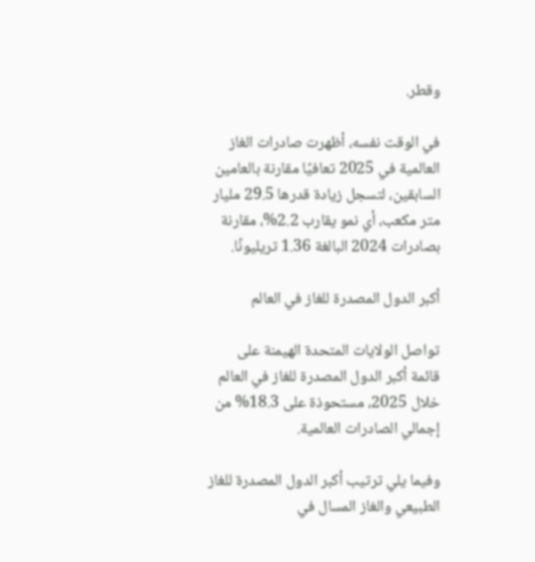وقطر.

في الوقت نفسه، أظهرت صادرات الغاز العالمية في 2025 تعافيًا مقارنة بالعامين السابقين، لتسجل زيادة قدرها 29.5 مليار متر مكعب، أي نمو يقارب 2.2%، مقارنة بصادرات 2024 البالغة 1.36 تريليونًا.

أكبر الدول المصدرة للغاز في العالم

تواصل الولايات المتحدة الهيمنة على قائمة أكبر الدول المصدرة للغاز في العالم خلال 2025، مستحوذة على 18.3% من إجمالي الصادرات العالمية.

وفيما يلي ترتيب أكبر الدول المصدرة للغاز الطبيعي والغاز المسال في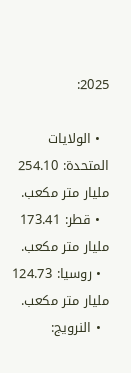2025:

  • الولايات المتحدة: 254.10 مليار متر مكعب.
  • قطر: 173.41 مليار متر مكعب.
  • روسيا: 124.73 مليار متر مكعب.
  • النرويج: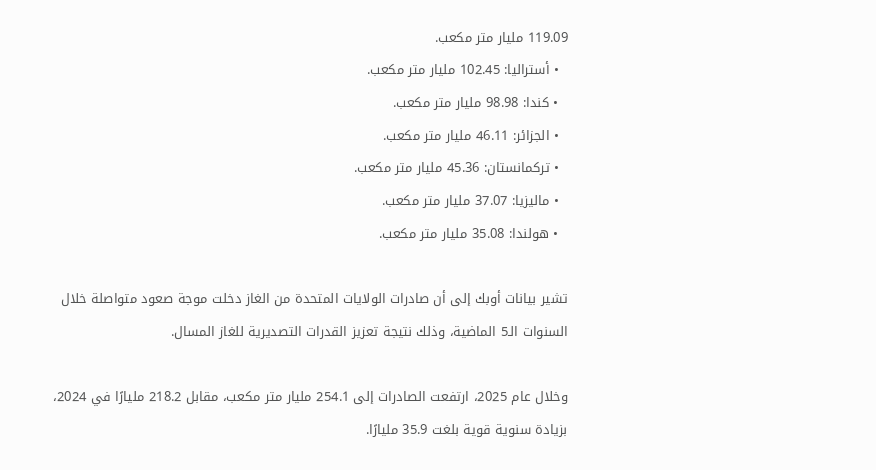119.09 مليار متر مكعب.
  • أستراليا: 102.45 مليار متر مكعب.
  • كندا: 98.98 مليار متر مكعب.
  • الجزائر: 46.11 مليار متر مكعب.
  • تركمانستان: 45.36 مليار متر مكعب.
  • ماليزيا: 37.07 مليار متر مكعب.
  • هولندا: 35.08 مليار متر مكعب.

تشير بيانات أوبك إلى أن صادرات الولايات المتحدة من الغاز دخلت موجة صعود متواصلة خلال السنوات الـ5 الماضية، وذلك نتيجة تعزيز القدرات التصديرية للغاز المسال.

وخلال عام 2025، ارتفعت الصادرات إلى 254.1 مليار متر مكعب، مقابل 218.2 مليارًا في 2024، بزيادة سنوية قوية بلغت 35.9 مليارًا.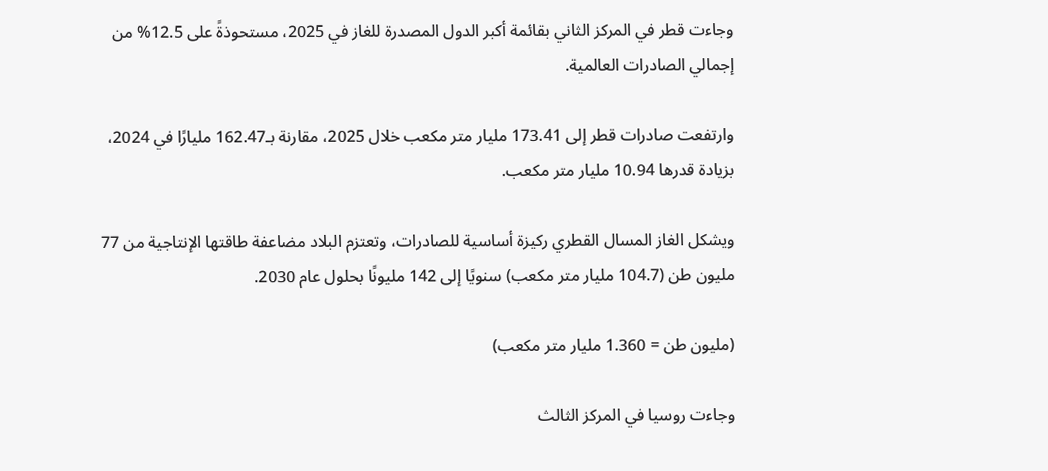وجاءت قطر في المركز الثاني بقائمة أكبر الدول المصدرة للغاز في 2025، مستحوذةً على 12.5% من إجمالي الصادرات العالمية.

وارتفعت صادرات قطر إلى 173.41 مليار متر مكعب خلال 2025، مقارنة بـ162.47 مليارًا في 2024، بزيادة قدرها 10.94 مليار متر مكعب.

ويشكل الغاز المسال القطري ركيزة أساسية للصادرات، وتعتزم البلاد مضاعفة طاقتها الإنتاجية من 77 مليون طن (104.7 مليار متر مكعب) سنويًا إلى 142 مليونًا بحلول عام 2030.

(مليون طن = 1.360 مليار متر مكعب)

وجاءت روسيا في المركز الثالث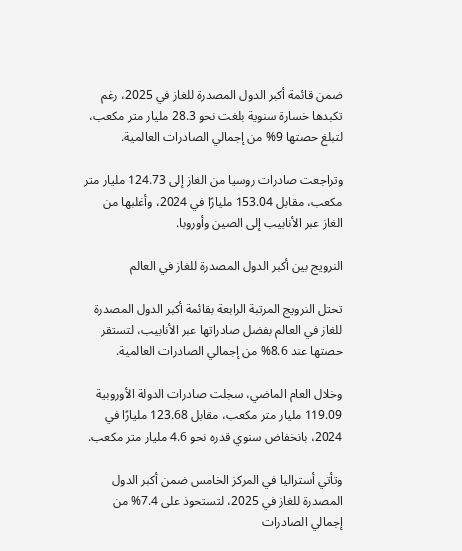ضمن قائمة أكبر الدول المصدرة للغاز في 2025، رغم تكبدها خسارة سنوية بلغت نحو 28.3 مليار متر مكعب، لتبلغ حصتها 9% من إجمالي الصادرات العالمية.

وتراجعت صادرات روسيا من الغاز إلى 124.73 مليار متر مكعب، مقابل 153.04 مليارًا في 2024، وأغلبها من الغاز عبر الأنابيب إلى الصين وأوروبا.

النرويج بين أكبر الدول المصدرة للغاز في العالم

تحتل النرويج المرتبة الرابعة بقائمة أكبر الدول المصدرة للغاز في العالم بفضل صادراتها عبر الأنابيب، لتستقر حصتها عند 8.6% من إجمالي الصادرات العالمية.

وخلال العام الماضي، سجلت صادرات الدولة الأوروبية 119.09 مليار متر مكعب، مقابل 123.68 مليارًا في 2024، بانخفاض سنوي قدره نحو 4.6 مليار متر مكعب.

وتأتي أستراليا في المركز الخامس ضمن أكبر الدول المصدرة للغاز في 2025، لتستحوذ على 7.4% من إجمالي الصادرات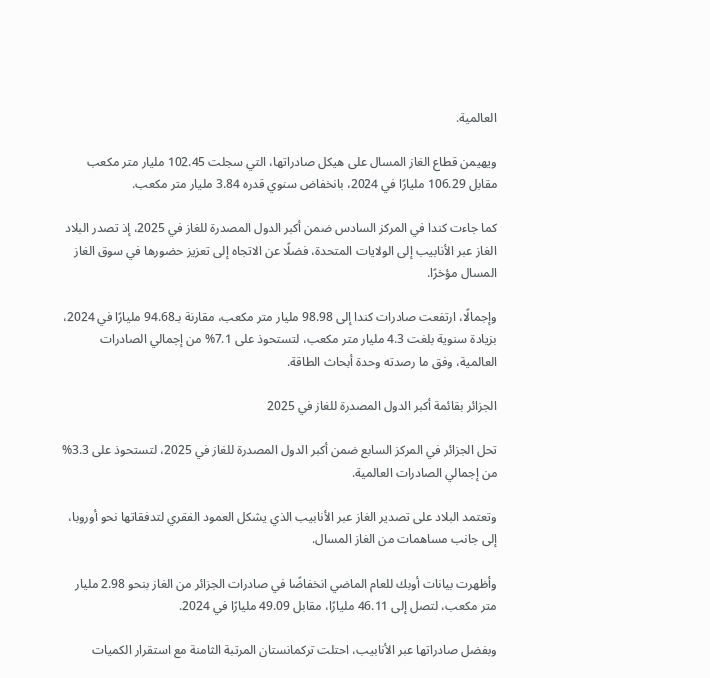العالمية.

ويهيمن قطاع الغاز المسال على هيكل صادراتها، التي سجلت 102.45 مليار متر مكعب مقابل 106.29 مليارًا في 2024، بانخفاض سنوي قدره 3.84 مليار متر مكعب.

كما جاءت كندا في المركز السادس ضمن أكبر الدول المصدرة للغاز في 2025، إذ تصدر البلاد الغاز عبر الأنابيب إلى الولايات المتحدة، فضلًا عن الاتجاه إلى تعزيز حضورها في سوق الغاز المسال مؤخرًا.

وإجمالًا، ارتفعت صادرات كندا إلى 98.98 مليار متر مكعب، مقارنة بـ94.68 مليارًا في 2024، بزيادة سنوية بلغت 4.3 مليار متر مكعب، لتستحوذ على 7.1% من إجمالي الصادرات العالمية، وفق ما رصدته وحدة أبحاث الطاقة.

الجزائر بقائمة أكبر الدول المصدرة للغاز في 2025

تحل الجزائر في المركز السابع ضمن أكبر الدول المصدرة للغاز في 2025، لتستحوذ على 3.3% من إجمالي الصادرات العالمية.

وتعتمد البلاد على تصدير الغاز عبر الأنابيب الذي يشكل العمود الفقري لتدفقاتها نحو أوروبا، إلى جانب مساهمات من الغاز المسال.

وأظهرت بيانات أوبك للعام الماضي انخفاضًا في صادرات الجزائر من الغاز بنحو 2.98 مليار متر مكعب، لتصل إلى 46.11 مليارًا، مقابل 49.09 مليارًا في 2024.

وبفضل صادراتها عبر الأنابيب، احتلت تركمانستان المرتبة الثامنة مع استقرار الكميات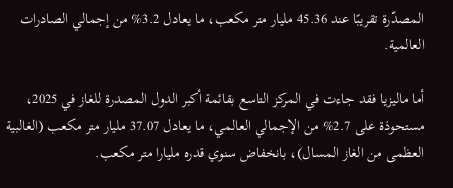المصدّرة تقريبًا عند 45.36 مليار متر مكعب، ما يعادل 3.2% من إجمالي الصادرات العالمية.

أما ماليزيا فقد جاءت في المركز التاسع بقائمة أكبر الدول المصدرة للغاز في 2025، مستحوذة على 2.7% من الإجمالي العالمي، ما يعادل 37.07 مليار متر مكعب (الغالبية العظمى من الغاز المسال)، بانخفاض سنوي قدره مليارا متر مكعب.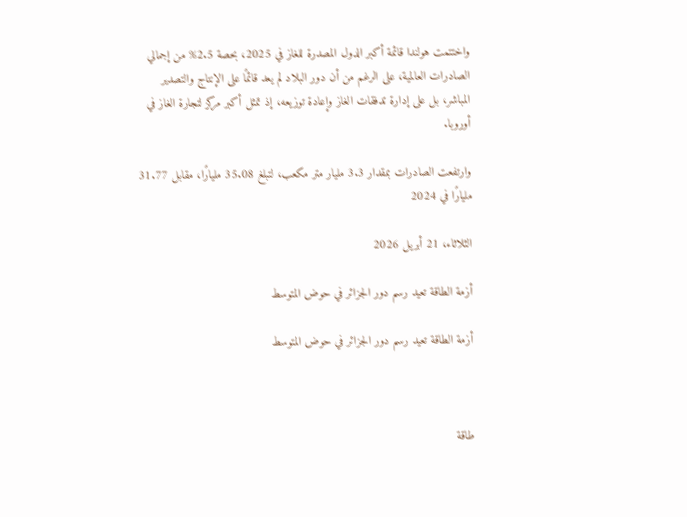واختتمت هولندا قائمة أكبر الدول المصدرة للغاز في 2025، بحصة 2.5% من إجمالي الصادرات العالمية، على الرغم من أن دور البلاد لم يعد قائمًا على الإنتاج والتصدير المباشر، بل على إدارة تدفقات الغاز وإعادة توزيعه، إذ تمثل أكبر مركز لتجارة الغاز في أوروبا.

وارتفعت الصادرات بمقدار 3.3 مليار متر مكعب، لتبلغ 35.08 مليارًا، مقابل 31.77 مليارًا في 2024

الثلاثاء، 21 أبريل 2026

أزمة الطاقة تعيد رسم دور الجزائر في حوض المتوسط

أزمة الطاقة تعيد رسم دور الجزائر في حوض المتوسط



طاقة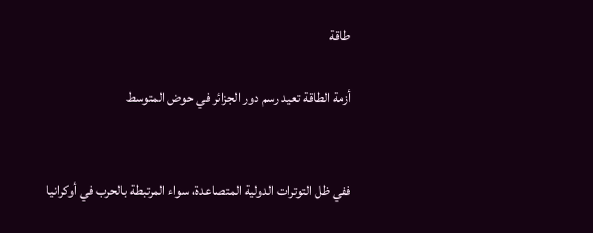طاقة

أزمة الطاقة تعيد رسم دور الجزائر في حوض المتوسط


ففي ظل التوترات الدولية المتصاعدة، سواء المرتبطة بالحرب في أوكرانيا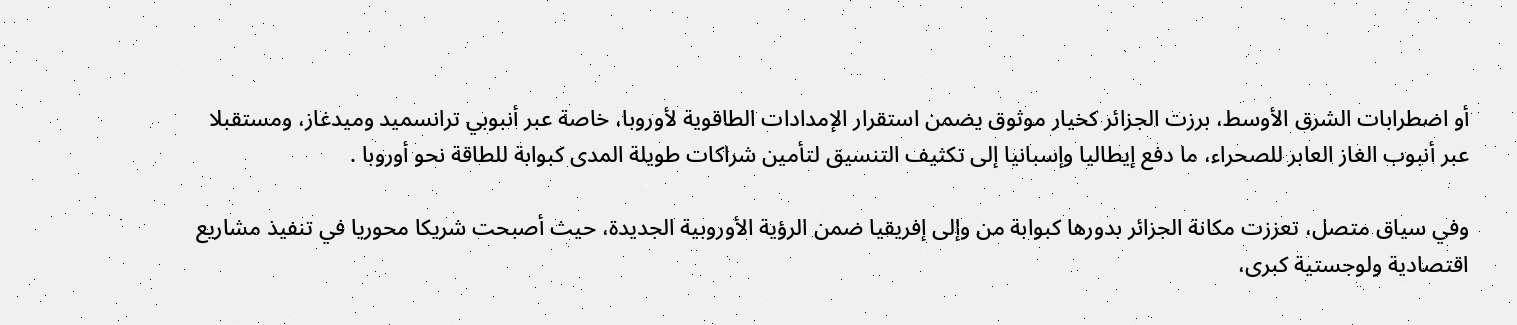أو اضطرابات الشرق الأوسط، برزت الجزائر كخيار موثوق يضمن استقرار الإمدادات الطاقوية لأوروبا، خاصة عبر أنبوبي ترانسميد وميدغاز، ومستقبلا عبر أنبوب الغاز العابر للصحراء، ما دفع إيطاليا وإسبانيا إلى تكثيف التنسيق لتأمين شراكات طويلة المدى كبوابة للطاقة نحو أوروبا .

وفي سياق متصل، تعززت مكانة الجزائر بدورها كبوابة من وإلى إفريقيا ضمن الرؤية الأوروبية الجديدة، حيث أصبحت شريكا محوريا في تنفيذ مشاريع اقتصادية ولوجستية كبرى،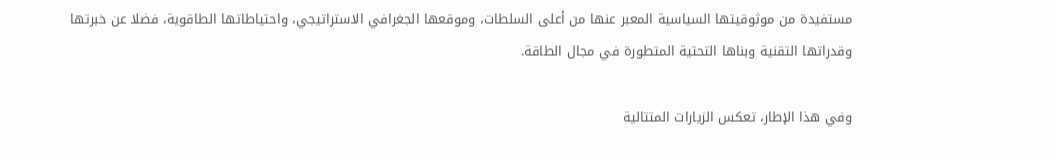مستفيدة من موثوقيتها السياسية المعبر عنها من أعلى السلطات، وموقعها الجغرافي الاستراتيجي، واحتياطاتها الطاقوية، فضلا عن خبرتها وقدراتها التقنية وبناها التحتية المتطورة في مجال الطاقة.

وفي هذا الإطار، تعكس الزيارات المتتالية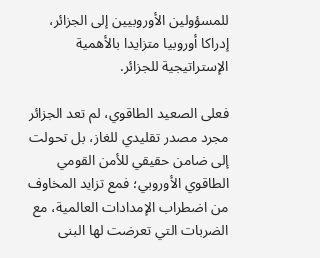للمسؤولين الأوروبيين إلى الجزائر، إدراكا أوروبيا متزايدا بالأهمية الإستراتيجية للجزائر.

فعلى الصعيد الطاقوي، لم تعد الجزائر مجرد مصدر تقليدي للغاز، بل تحولت إلى ضامن حقيقي للأمن القومي الطاقوي الأوروبي؛ فمع تزايد المخاوف من اضطراب الإمدادات العالمية، مع الضربات التي تعرضت لها البنى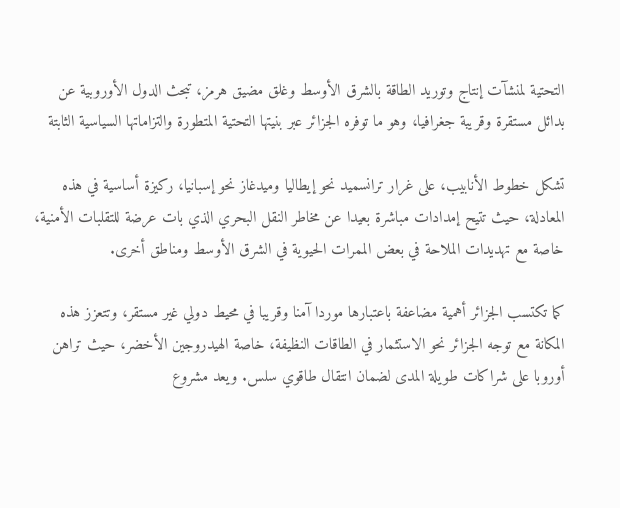التحتية لمنشآت إنتاج وتوريد الطاقة بالشرق الأوسط وغلق مضيق هرمز، تبحث الدول الأوروبية عن بدائل مستقرة وقريبة جغرافيا، وهو ما توفره الجزائر عبر بنيتها التحتية المتطورة والتزاماتها السياسية الثابتة

تشكل خطوط الأنابيب، على غرار ترانسميد نحو إيطاليا وميدغاز نحو إسبانيا، ركيزة أساسية في هذه المعادلة، حيث تتيح إمدادات مباشرة بعيدا عن مخاطر النقل البحري الذي بات عرضة للتقلبات الأمنية، خاصة مع تهديدات الملاحة في بعض الممرات الحيوية في الشرق الأوسط ومناطق أخرى.

كما تكتسب الجزائر أهمية مضاعفة باعتبارها موردا آمنا وقريبا في محيط دولي غير مستقر، وتتعزز هذه المكانة مع توجه الجزائر نحو الاستثمار في الطاقات النظيفة، خاصة الهيدروجين الأخضر، حيث تراهن أوروبا على شراكات طويلة المدى لضمان انتقال طاقوي سلس. ويعد مشروع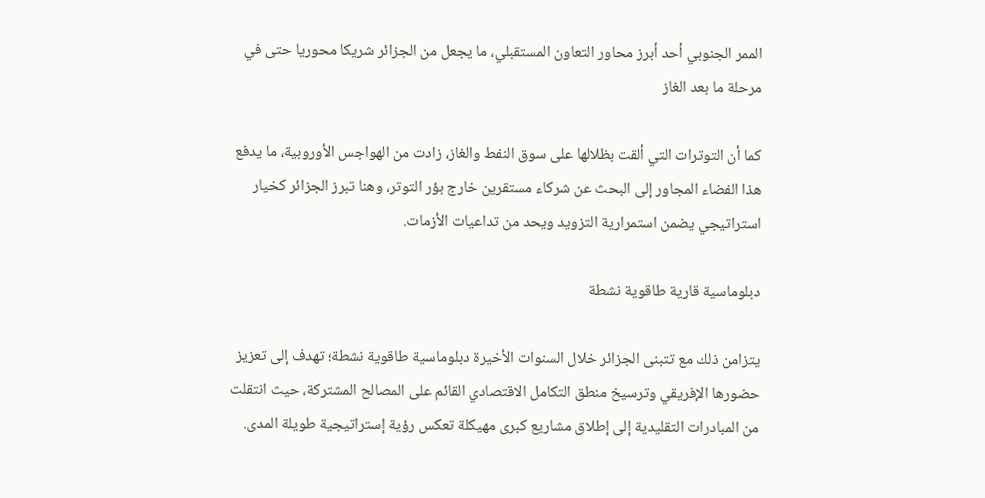الممر الجنوبي أحد أبرز محاور التعاون المستقبلي، ما يجعل من الجزائر شريكا محوريا حتى في مرحلة ما بعد الغاز

كما أن التوترات التي ألقت بظلالها على سوق النفط والغاز، زادت من الهواجس الأوروبية، ما يدفع هذا الفضاء المجاور إلى البحث عن شركاء مستقرين خارج بؤر التوتر، وهنا تبرز الجزائر كخيار استراتيجي يضمن استمرارية التزويد ويحد من تداعيات الأزمات.

دبلوماسية قارية طاقوية نشطة

يتزامن ذلك مع تتبنى الجزائر خلال السنوات الأخيرة دبلوماسية طاقوية نشطة؛ تهدف إلى تعزيز حضورها الإفريقي وترسيخ منطق التكامل الاقتصادي القائم على المصالح المشتركة، حيث انتقلت من المبادرات التقليدية إلى إطلاق مشاريع كبرى مهيكلة تعكس رؤية إستراتيجية طويلة المدى.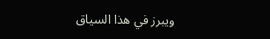ويبرز في هذا السياق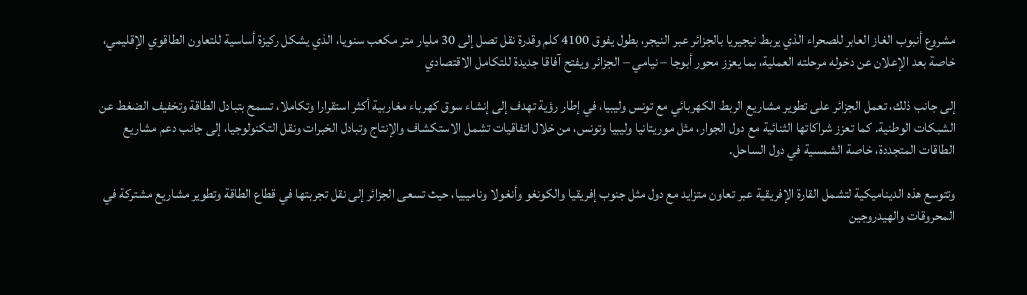مشروع أنبوب الغاز العابر للصحراء الذي يربط نيجيريا بالجزائر عبر النيجر، بطول يفوق 4100 كلم وقدرة نقل تصل إلى 30 مليار متر مكعب سنويا، الذي يشكل ركيزة أساسية للتعاون الطاقوي الإقليمي، خاصة بعد الإعلان عن دخوله مرحلته العملية، بما يعزز محور أبوجا – نيامي – الجزائر ويفتح آفاقا جديدة للتكامل الاقتصادي

إلى جانب ذلك، تعمل الجزائر على تطوير مشاريع الربط الكهربائي مع تونس وليبيا، في إطار رؤية تهدف إلى إنشاء سوق كهرباء مغاربية أكثر استقرارا وتكاملا، تسمح بتبادل الطاقة وتخفيف الضغط عن الشبكات الوطنية. كما تعزز شراكاتها الثنائية مع دول الجوار، مثل موريتانيا وليبيا وتونس، من خلال اتفاقيات تشمل الاستكشاف والإنتاج وتبادل الخبرات ونقل التكنولوجيا، إلى جانب دعم مشاريع الطاقات المتجددة، خاصة الشمسية في دول الساحل.

وتتوسع هذه الديناميكية لتشمل القارة الإفريقية عبر تعاون متزايد مع دول مثل جنوب إفريقيا والكونغو وأنغولا وناميبيا، حيث تسعى الجزائر إلى نقل تجربتها في قطاع الطاقة وتطوير مشاريع مشتركة في المحروقات والهيدروجين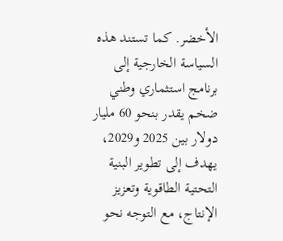الأخضر. كما تستند هذه السياسة الخارجية إلى برنامج استثماري وطني ضخم يقدر بنحو 60 مليار دولار بين 2025 و2029، يهدف إلى تطوير البنية التحتية الطاقوية وتعزيز الإنتاج، مع التوجه نحو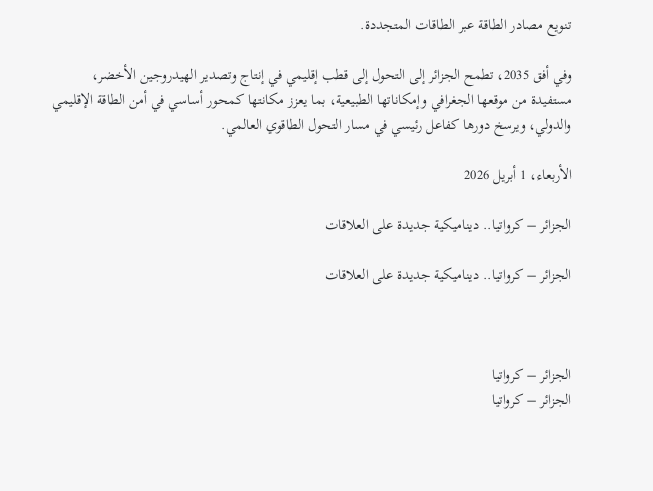تنويع مصادر الطاقة عبر الطاقات المتجددة.

وفي أفق 2035، تطمح الجزائر إلى التحول إلى قطب إقليمي في إنتاج وتصدير الهيدروجين الأخضر، مستفيدة من موقعها الجغرافي وإمكاناتها الطبيعية، بما يعزز مكانتها كمحور أساسي في أمن الطاقة الإقليمي والدولي، ويرسخ دورها كفاعل رئيسي في مسار التحول الطاقوي العالمي.

الأربعاء، 1 أبريل 2026

الجزائر – كرواتيا.. ديناميكية جديدة على العلاقات

الجزائر – كرواتيا.. ديناميكية جديدة على العلاقات



الجزائر – كرواتيا
الجزائر – كرواتيا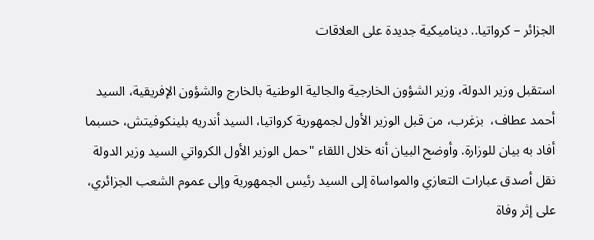الجزائر – كرواتيا.. ديناميكية جديدة على العلاقات

استقبل وزير الدولة، وزير الشؤون الخارجية والجالية الوطنية بالخارج والشؤون الإفريقية، السيد أحمد عطاف،  بزغرب، من قبل الوزير الأول لجمهورية كرواتيا، السيد أندريه بلينكوفيتش، حسبما أفاد به بيان للوزارة. وأوضح البيان أنه خلال اللقاء "حمل الوزير الأول الكرواتي السيد وزير الدولة نقل أصدق عبارات التعازي والمواساة إلى السيد رئيس الجمهورية وإلى عموم الشعب الجزائري، على إثر وفاة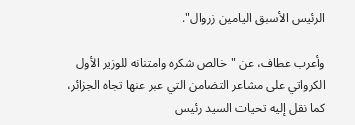الرئيس الأسبق اليامين زروال".

وأعرب عطاف، عن "خالص شكره وامتنانه للوزير الأول الكرواتي على مشاعر التضامن التي عبر عنها تجاه الجزائر، كما نقل إليه تحيات السيد رئيس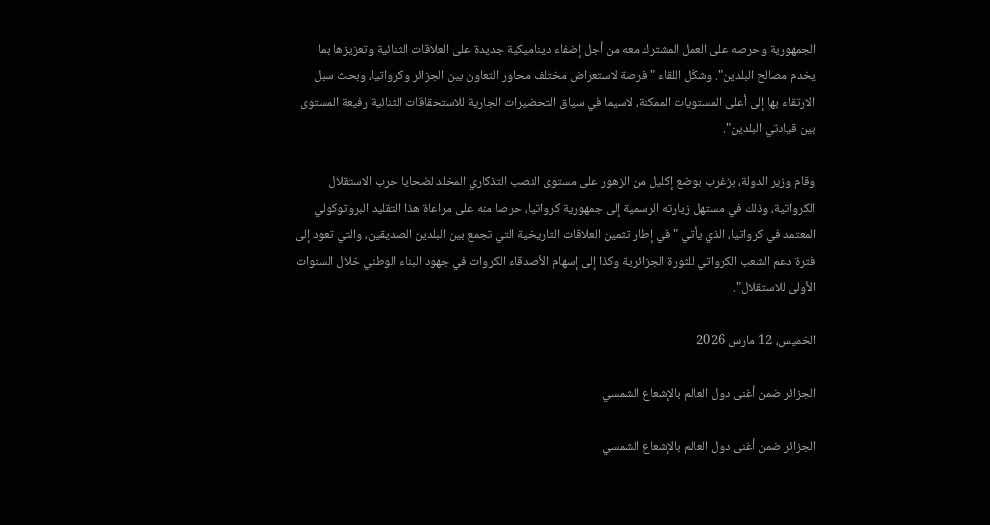الجمهورية وحرصه على العمل المشترك معه من أجل إضفاء ديناميكية جديدة على العلاقات الثنائية وتعزيزها بما يخدم مصالح البلدين". وشكّل اللقاء "فرصة لاستعراض مختلف محاور التعاون بين الجزائر وكرواتيا، وبحث سبل الارتقاء بها إلى أعلى المستويات الممكنة، لاسيما في سياق التحضيرات الجارية للاستحقاقات الثنائية رفيعة المستوى بين قيادتي البلدين".

وقام وزير الدولة، بزغرب بوضع إكليل من الزهور على مستوى النصب التذكاري المخلد لضحايا حرب الاستقلال الكرواتية، وذلك في مستهل زيارته الرسمية إلى جمهورية كرواتيا، حرصا منه على مراعاة هذا التقليد البروتوكولي المعتمد في كرواتيا، الذي يأتي "في إطار تثمين العلاقات التاريخية التي تجمع بين البلدين الصديقين، والتي تعود إلى فترة دعم الشعب الكرواتي للثورة الجزائرية وكذا إلى إسهام الأصدقاء الكروات في جهود البناء الوطني خلال السنوات الأولى للاستقلال".

الخميس، 12 مارس 2026

الجزائر ضمن أغنى دول العالم بالإشعاع الشمسي

الجزائر ضمن أغنى دول العالم بالإشعاع الشمسي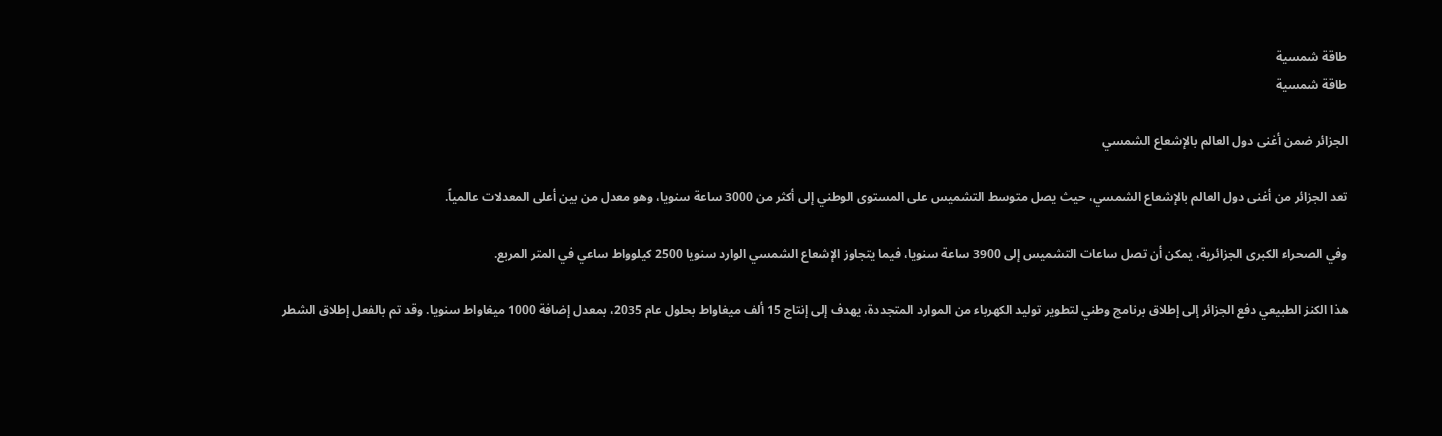طاقة شمسية
طاقة شمسية

الجزائر ضمن أغنى دول العالم بالإشعاع الشمسي

تعد الجزائر من أغنى دول العالم بالإشعاع الشمسي، حيث يصل متوسط التشميس على المستوى الوطني إلى أكثر من 3000 ساعة سنويا، وهو معدل من بين أعلى المعدلات عالمياً.

وفي الصحراء الكبرى الجزائرية، يمكن أن تصل ساعات التشميس إلى 3900 ساعة سنويا، فيما يتجاوز الإشعاع الشمسي الوارد سنويا 2500 كيلوواط ساعي في المتر المربع.

هذا الكنز الطبيعي دفع الجزائر إلى إطلاق برنامج وطني لتطوير توليد الكهرباء من الموارد المتجددة، يهدف إلى إنتاج 15 ألف ميغاواط بحلول عام 2035، بمعدل إضافة 1000 ميغاواط سنويا. وقد تم بالفعل إطلاق الشطر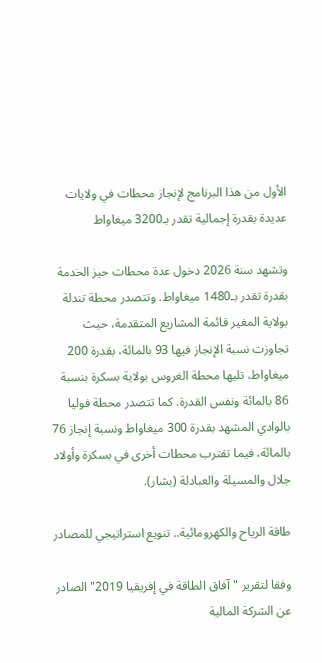الأول من هذا البرنامج لإنجاز محطات في ولايات عديدة بقدرة إجمالية تقدر بـ3200 ميغاواط

وتشهد سنة 2026 دخول عدة محطات حيز الخدمة بقدرة تقدر بـ1480 ميغاواط. وتتصدر محطة تندلة بولاية المغير قائمة المشاريع المتقدمة، حيث تجاوزت نسبة الإنجاز فيها 93 بالمائة، بقدرة 200 ميغاواط، تليها محطة الغروس بولاية بسكرة بنسبة 86 بالمائة ونفس القدرة. كما تتصدر محطة فوليا بالوادي المشهد بقدرة 300 ميغاواط ونسبة إنجاز 76 بالمائة، فيما تقترب محطات أخرى في بسكرة وأولاد جلال والمسيلة والعبادلة (بشار).

طاقة الرياح والكهرومائية.. تنويع استراتيجي للمصادر

وفقا لتقرير "آفاق الطاقة في إفريقيا 2019" الصادر عن الشركة المالية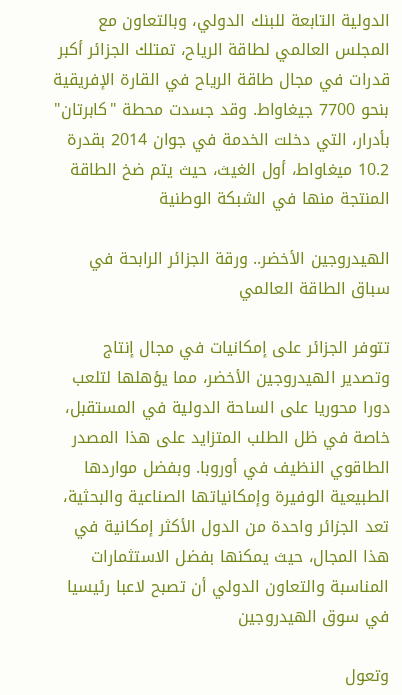الدولية التابعة للبنك الدولي، وبالتعاون مع المجلس العالمي لطاقة الرياح، تمتلك الجزائر أكبر قدرات في مجال طاقة الرياح في القارة الإفريقية بنحو 7700 جيغاواط. وقد جسدت محطة "كابرتان" بأدرار، التي دخلت الخدمة في جوان 2014 بقدرة 10.2 ميغاواط، أول الغيث، حيث يتم ضخ الطاقة المنتجة منها في الشبكة الوطنية

الهيدروجين الأخضر.. ورقة الجزائر الرابحة في سباق الطاقة العالمي

تتوفر الجزائر على إمكانيات في مجال إنتاج وتصدير الهيدروجين الأخضر، مما يؤهلها لتلعب دورا محوريا على الساحة الدولية في المستقبل، خاصة في ظل الطلب المتزايد على هذا المصدر الطاقوي النظيف في أوروبا. وبفضل مواردها الطبيعية الوفيرة وإمكانياتها الصناعية والبحثية، تعد الجزائر واحدة من الدول الأكثر إمكانية في هذا المجال، حيث يمكنها بفضل الاستثمارات المناسبة والتعاون الدولي أن تصبح لاعبا رئيسيا في سوق الهيدروجين

وتعول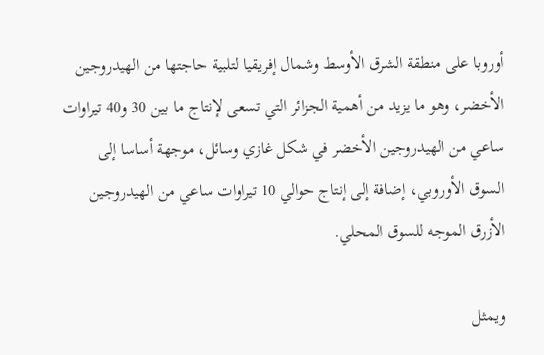أوروبا على منطقة الشرق الأوسط وشمال إفريقيا لتلبية حاجتها من الهيدروجين الأخضر، وهو ما يزيد من أهمية الجزائر التي تسعى لإنتاج ما بين 30 و40 تيراوات ساعي من الهيدروجين الأخضر في شكل غازي وسائل، موجهة أساسا إلى السوق الأوروبي، إضافة إلى إنتاج حوالي 10 تيراوات ساعي من الهيدروجين الأزرق الموجه للسوق المحلي.

ويمثل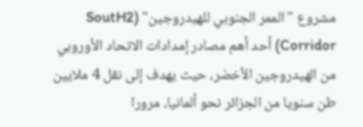مشروع "الممر الجنوبي للهيدروجين" (SoutH2 Corridor) أحد أهم مصادر إمدادات الاتحاد الأوروبي من الهيدروجين الأخضر، حيث يهدف إلى نقل 4 ملايين طن سنويا من الجزائر نحو ألمانيا، مرورا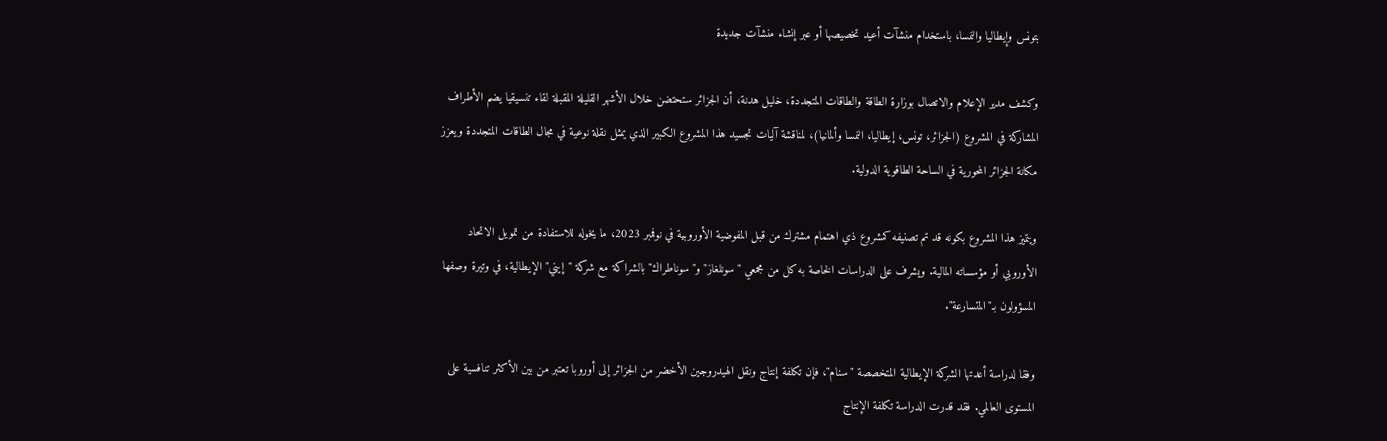بتونس وإيطاليا والنمسا، باستخدام منشآت أعيد تخصيصها أو عبر إنشاء منشآت جديدة

وكشف مدير الإعلام والاتصال بوزارة الطاقة والطاقات المتجددة، خليل هدنة، أن الجزائر ستحتضن خلال الأشهر القليلة المقبلة لقاء تنسيقيا يضم الأطراف المشاركة في المشروع (الجزائر، تونس، إيطاليا، النمسا وألمانيا)، لمناقشة آليات تجسيد هذا المشروع الكبير الذي يمثل نقلة نوعية في مجال الطاقات المتجددة ويعزز مكانة الجزائر المحورية في الساحة الطاقوية الدولية.

ويتميز هذا المشروع بكونه قد تم تصنيفه كمشروع ذي اهتمام مشترك من قبل المفوضية الأوروبية في نوفمبر 2023، ما يخوله للاستفادة من تمويل الاتحاد الأوروبي أو مؤسساته المالية. ويشرف على الدراسات الخاصة به كل من مجمعي "سونلغاز" و"سوناطراك" بالشراكة مع شركة "إيني" الإيطالية، في وتيرة وصفها المسؤولون بـ"المتسارعة".

وفقا لدراسة أعدتها الشركة الإيطالية المتخصصة "سنام"، فإن تكلفة إنتاج ونقل الهيدروجين الأخضر من الجزائر إلى أوروبا تعتبر من بين الأكثر تنافسية على المستوى العالمي. فقد قدرت الدراسة تكلفة الإنتاج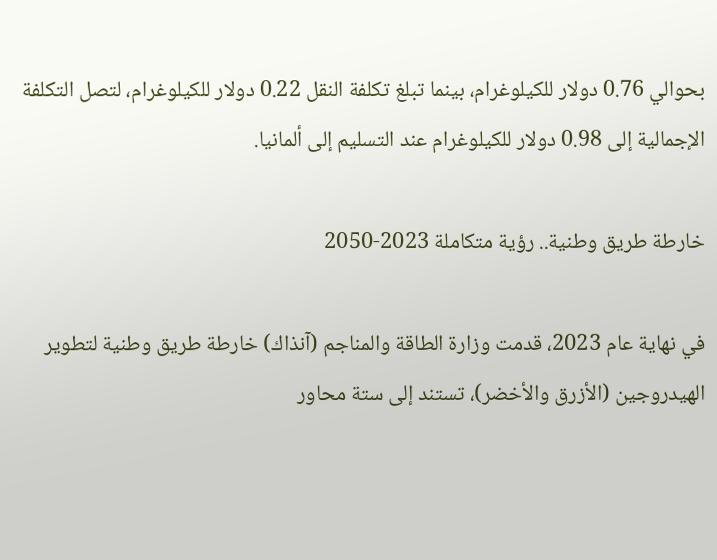بحوالي 0.76 دولار للكيلوغرام، بينما تبلغ تكلفة النقل 0.22 دولار للكيلوغرام، لتصل التكلفة الإجمالية إلى 0.98 دولار للكيلوغرام عند التسليم إلى ألمانيا.

خارطة طريق وطنية.. رؤية متكاملة 2023-2050

في نهاية عام 2023، قدمت وزارة الطاقة والمناجم (آنذاك) خارطة طريق وطنية لتطوير الهيدروجين (الأزرق والأخضر)، تستند إلى ستة محاور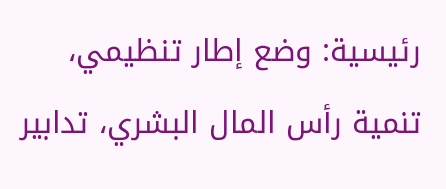رئيسية: وضع إطار تنظيمي، تنمية رأس المال البشري، تدابير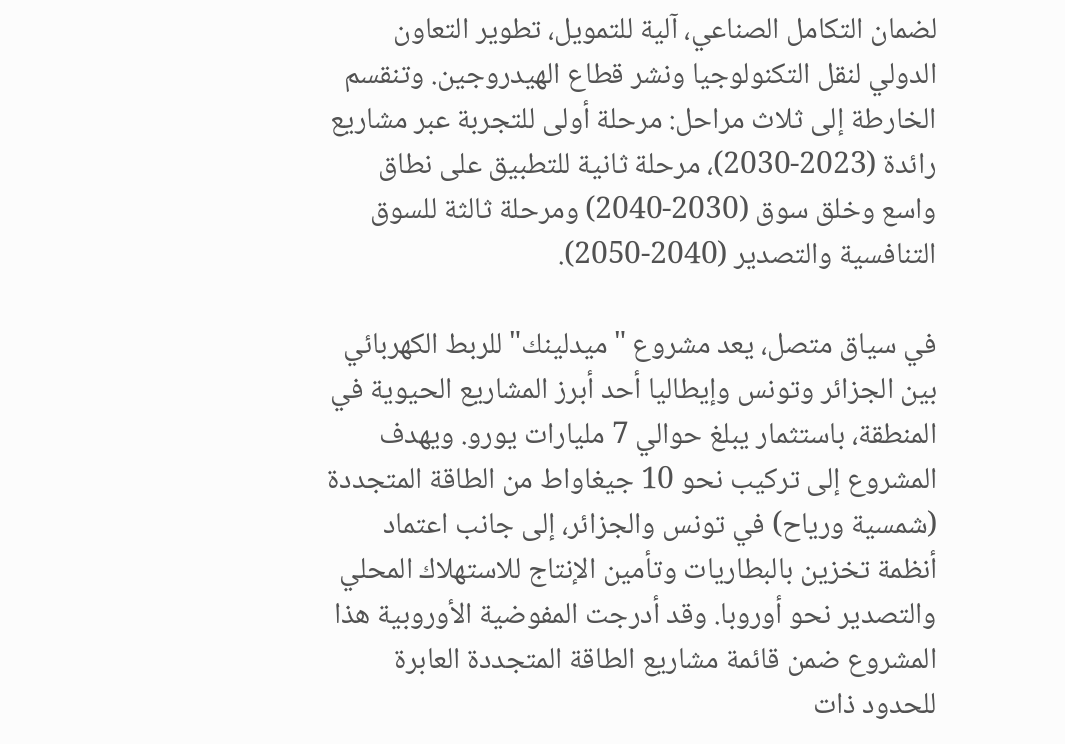لضمان التكامل الصناعي، آلية للتمويل، تطوير التعاون الدولي لنقل التكنولوجيا ونشر قطاع الهيدروجين. وتنقسم الخارطة إلى ثلاث مراحل: مرحلة أولى للتجربة عبر مشاريع رائدة (2023-2030)، مرحلة ثانية للتطبيق على نطاق واسع وخلق سوق (2030-2040) ومرحلة ثالثة للسوق التنافسية والتصدير (2040-2050).

في سياق متصل، يعد مشروع "ميدلينك" للربط الكهربائي بين الجزائر وتونس وإيطاليا أحد أبرز المشاريع الحيوية في المنطقة، باستثمار يبلغ حوالي 7 مليارات يورو. ويهدف المشروع إلى تركيب نحو 10 جيغاواط من الطاقة المتجددة (شمسية ورياح) في تونس والجزائر، إلى جانب اعتماد أنظمة تخزين بالبطاريات وتأمين الإنتاج للاستهلاك المحلي والتصدير نحو أوروبا. وقد أدرجت المفوضية الأوروبية هذا المشروع ضمن قائمة مشاريع الطاقة المتجددة العابرة للحدود ذات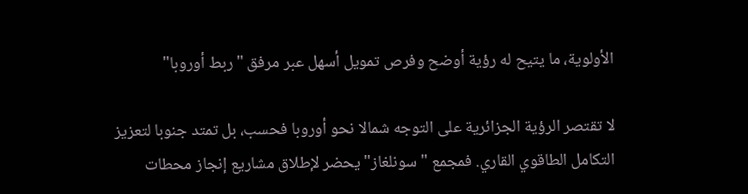الأولوية، ما يتيح له رؤية أوضح وفرص تمويل أسهل عبر مرفق "ربط أوروبا"

لا تقتصر الرؤية الجزائرية على التوجه شمالا نحو أوروبا فحسب، بل تمتد جنوبا لتعزيز التكامل الطاقوي القاري. فمجمع "سونلغاز" يحضر لإطلاق مشاريع إنجاز محطات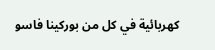كهربائية في كل من بوركينا فاسو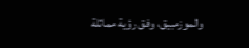والموزمبيق، وفق رؤية مماثلة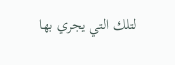لتلك التي يجري بها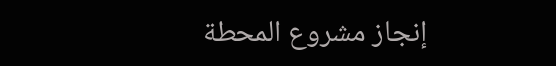إنجاز مشروع المحطة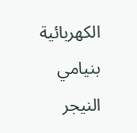الكهربائية بنيامي النيجر